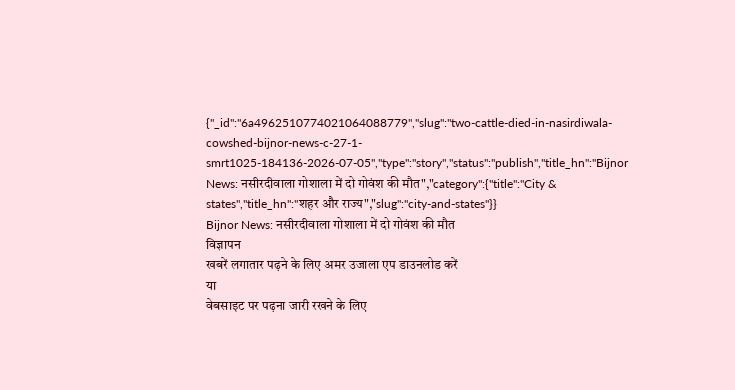{"_id":"6a4962510774021064088779","slug":"two-cattle-died-in-nasirdiwala-cowshed-bijnor-news-c-27-1-smrt1025-184136-2026-07-05","type":"story","status":"publish","title_hn":"Bijnor News: नसीरदीवाला गोशाला में दो गोवंश की मौत","category":{"title":"City & states","title_hn":"शहर और राज्य","slug":"city-and-states"}}
Bijnor News: नसीरदीवाला गोशाला में दो गोवंश की मौत
विज्ञापन
खबरें लगातार पढ़ने के लिए अमर उजाला एप डाउनलोड करें
या
वेबसाइट पर पढ़ना जारी रखने के लिए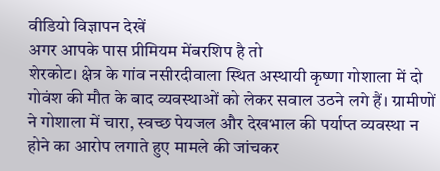वीडियो विज्ञापन देखें
अगर आपके पास प्रीमियम मेंबरशिप है तो
शेरकोट। क्षेत्र के गांव नसीरदीवाला स्थित अस्थायी कृष्णा गोशाला में दो गोवंश की मौत के बाद व्यवस्थाओं को लेकर सवाल उठने लगे हैं। ग्रामीणों ने गोशाला में चारा, स्वच्छ पेयजल और देखभाल की पर्याप्त व्यवस्था न होने का आरोप लगाते हुए मामले की जांचकर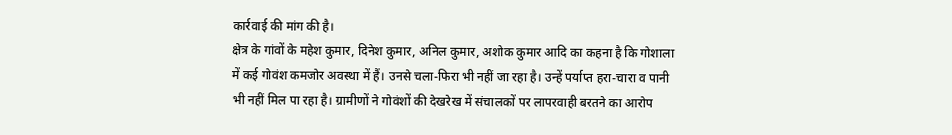कार्रवाई की मांग की है।
क्षेत्र के गांवों के महेश कुमार, दिनेश कुमार, अनिल कुमार, अशोक कुमार आदि का कहना है कि गोशाला में कई गोवंश कमजोर अवस्था में हैं। उनसे चला-फिरा भी नहीं जा रहा है। उन्हें पर्याप्त हरा-चारा व पानी भी नहीं मिल पा रहा है। ग्रामीणों ने गोवंशों की देखरेख में संचालकों पर लापरवाही बरतने का आरोप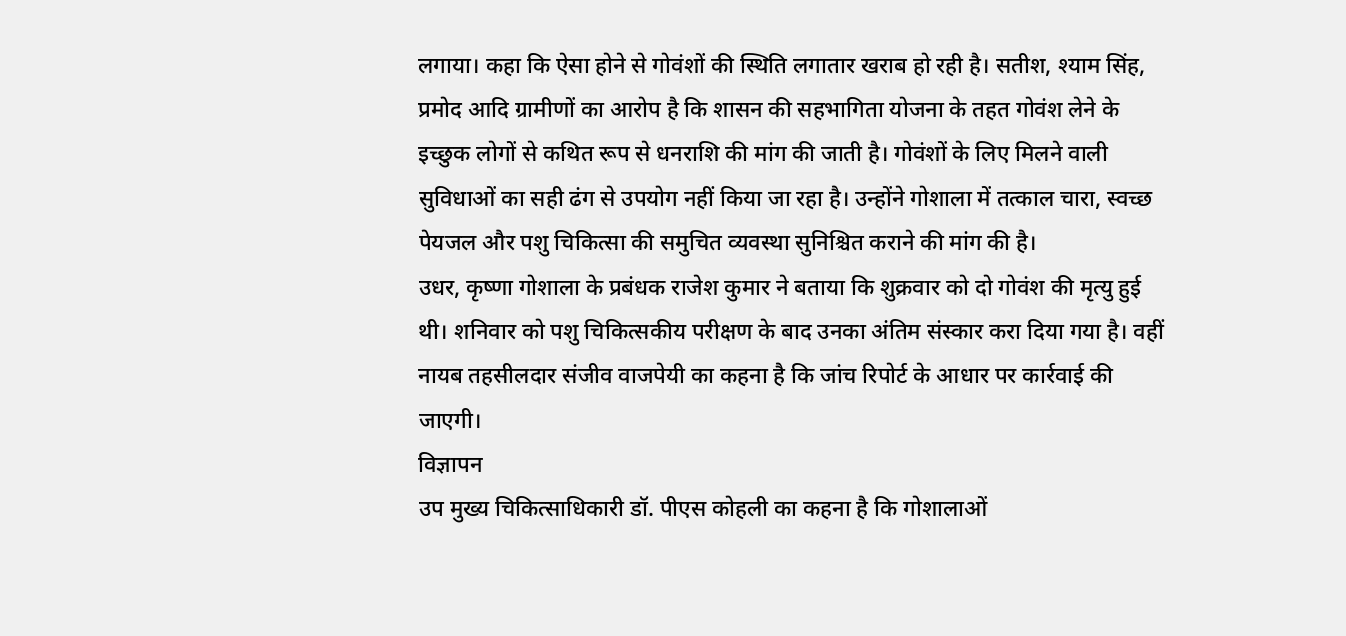लगाया। कहा कि ऐसा होने से गोवंशों की स्थिति लगातार खराब हो रही है। सतीश, श्याम सिंह, प्रमोद आदि ग्रामीणों का आरोप है कि शासन की सहभागिता योजना के तहत गोवंश लेने के इच्छुक लोगों से कथित रूप से धनराशि की मांग की जाती है। गोवंशों के लिए मिलने वाली सुविधाओं का सही ढंग से उपयोग नहीं किया जा रहा है। उन्होंने गोशाला में तत्काल चारा, स्वच्छ पेयजल और पशु चिकित्सा की समुचित व्यवस्था सुनिश्चित कराने की मांग की है।
उधर, कृष्णा गोशाला के प्रबंधक राजेश कुमार ने बताया कि शुक्रवार को दो गोवंश की मृत्यु हुई थी। शनिवार को पशु चिकित्सकीय परीक्षण के बाद उनका अंतिम संस्कार करा दिया गया है। वहीं नायब तहसीलदार संजीव वाजपेयी का कहना है कि जांच रिपोर्ट के आधार पर कार्रवाई की जाएगी।
विज्ञापन
उप मुख्य चिकित्साधिकारी डॉ. पीएस कोहली का कहना है कि गोशालाओं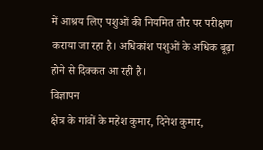में आश्रय लिए पशुओं की नियमित तौर पर परीक्षण कराया जा रहा है। अधिकांश पशुओं के अधिक बूढ़ा होने से दिक्कत आ रही है।
विज्ञापन
क्षेत्र के गांवों के महेश कुमार, दिनेश कुमार,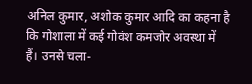अनिल कुमार, अशोक कुमार आदि का कहना है कि गोशाला में कई गोवंश कमजोर अवस्था में हैं। उनसे चला-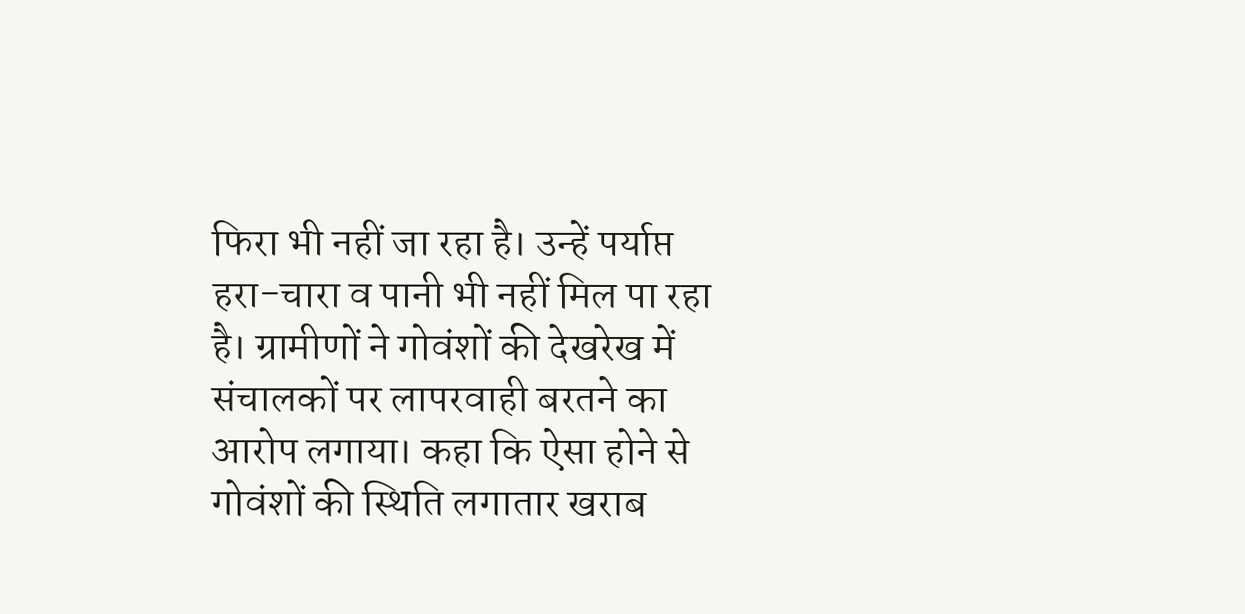फिरा भी नहीं जा रहा है। उन्हें पर्याप्त हरा-चारा व पानी भी नहीं मिल पा रहा है। ग्रामीणों ने गोवंशों की देखरेख में संचालकों पर लापरवाही बरतने का आरोप लगाया। कहा कि ऐसा होने से गोवंशों की स्थिति लगातार खराब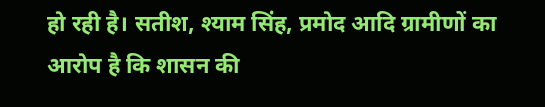हो रही है। सतीश, श्याम सिंह, प्रमोद आदि ग्रामीणों का आरोप है कि शासन की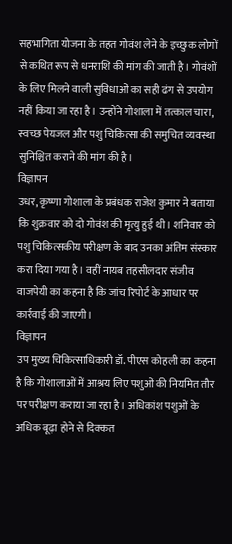सहभागिता योजना के तहत गोवंश लेने के इच्छुक लोगों से कथित रूप से धनराशि की मांग की जाती है। गोवंशों के लिए मिलने वाली सुविधाओं का सही ढंग से उपयोग नहीं किया जा रहा है। उन्होंने गोशाला में तत्काल चारा, स्वच्छ पेयजल और पशु चिकित्सा की समुचित व्यवस्था सुनिश्चित कराने की मांग की है।
विज्ञापन
उधर, कृष्णा गोशाला के प्रबंधक राजेश कुमार ने बताया कि शुक्रवार को दो गोवंश की मृत्यु हुई थी। शनिवार को पशु चिकित्सकीय परीक्षण के बाद उनका अंतिम संस्कार करा दिया गया है। वहीं नायब तहसीलदार संजीव वाजपेयी का कहना है कि जांच रिपोर्ट के आधार पर कार्रवाई की जाएगी।
विज्ञापन
उप मुख्य चिकित्साधिकारी डॉ. पीएस कोहली का कहना है कि गोशालाओं में आश्रय लिए पशुओं की नियमित तौर पर परीक्षण कराया जा रहा है। अधिकांश पशुओं के अधिक बूढ़ा होने से दिक्कत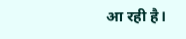आ रही है।